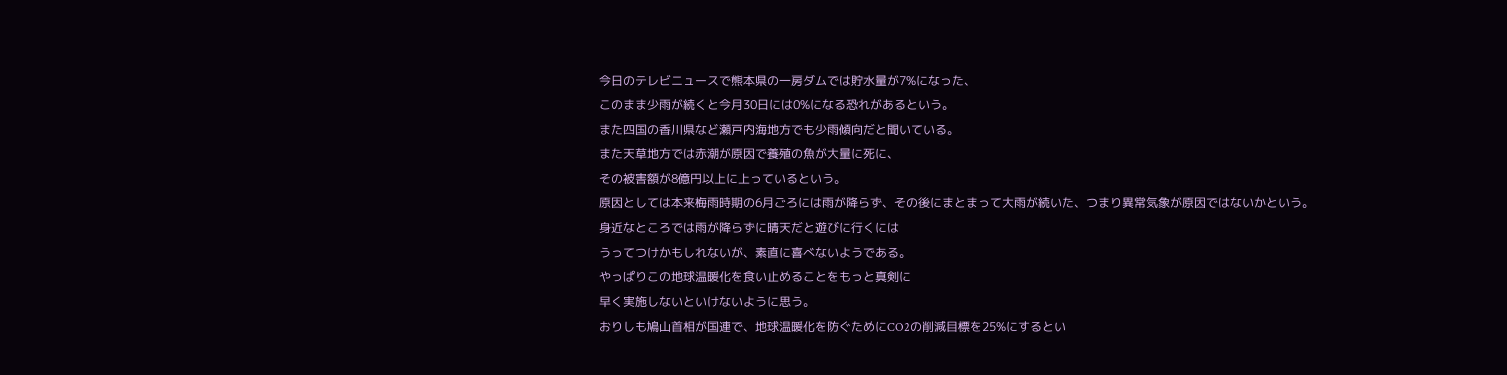今日のテレビニュースで熊本県の一房ダムでは貯水量が7%になった、
このまま少雨が続くと今月30日には0%になる恐れがあるという。
また四国の香川県など瀬戸内海地方でも少雨傾向だと聞いている。
また天草地方では赤潮が原因で養殖の魚が大量に死に、
その被害額が8億円以上に上っているという。
原因としては本来梅雨時期の6月ごろには雨が降らず、その後にまとまって大雨が続いた、つまり異常気象が原因ではないかという。
身近なところでは雨が降らずに晴天だと遊びに行くには
うってつけかもしれないが、素直に喜べないようである。
やっぱりこの地球温暖化を食い止めることをもっと真剣に
早く実施しないといけないように思う。
おりしも鳩山首相が国連で、地球温暖化を防ぐためにCO2の削減目標を25%にするとい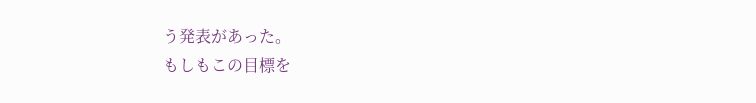う発表があった。
もしもこの目標を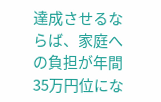達成させるならば、家庭への負担が年間35万円位にな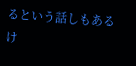るという話しもあるけ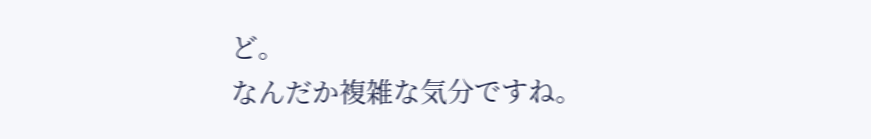ど。
なんだか複雑な気分ですね。